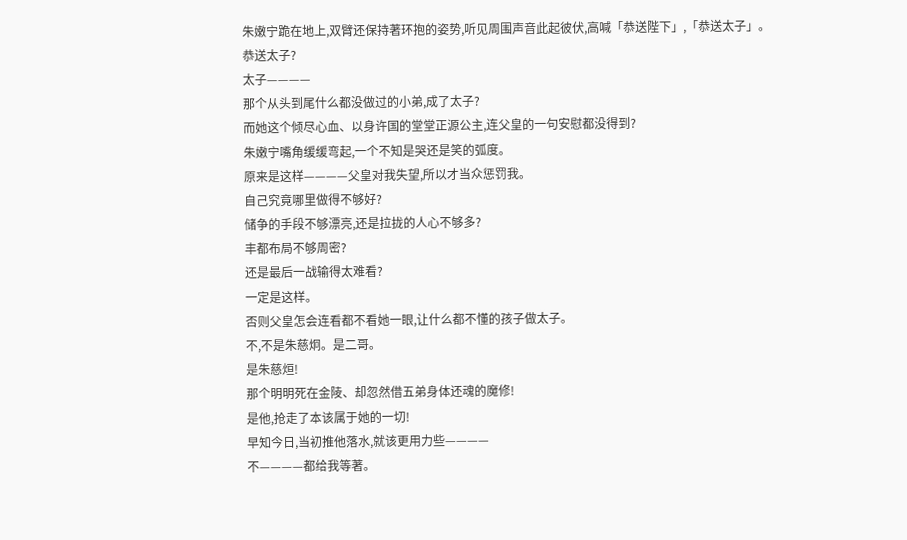朱嫩宁跪在地上,双臂还保持著环抱的姿势,听见周围声音此起彼伏,高喊「恭送陛下」,「恭送太子」。
恭送太子?
太子————
那个从头到尾什么都没做过的小弟,成了太子?
而她这个倾尽心血、以身许国的堂堂正源公主,连父皇的一句安慰都没得到?
朱嫩宁嘴角缓缓弯起,一个不知是哭还是笑的弧度。
原来是这样————父皇对我失望,所以才当众惩罚我。
自己究竟哪里做得不够好?
储争的手段不够漂亮,还是拉拢的人心不够多?
丰都布局不够周密?
还是最后一战输得太难看?
一定是这样。
否则父皇怎会连看都不看她一眼,让什么都不懂的孩子做太子。
不,不是朱慈炯。是二哥。
是朱慈烜!
那个明明死在金陵、却忽然借五弟身体还魂的魔修!
是他,抢走了本该属于她的一切!
早知今日,当初推他落水,就该更用力些————
不————都给我等著。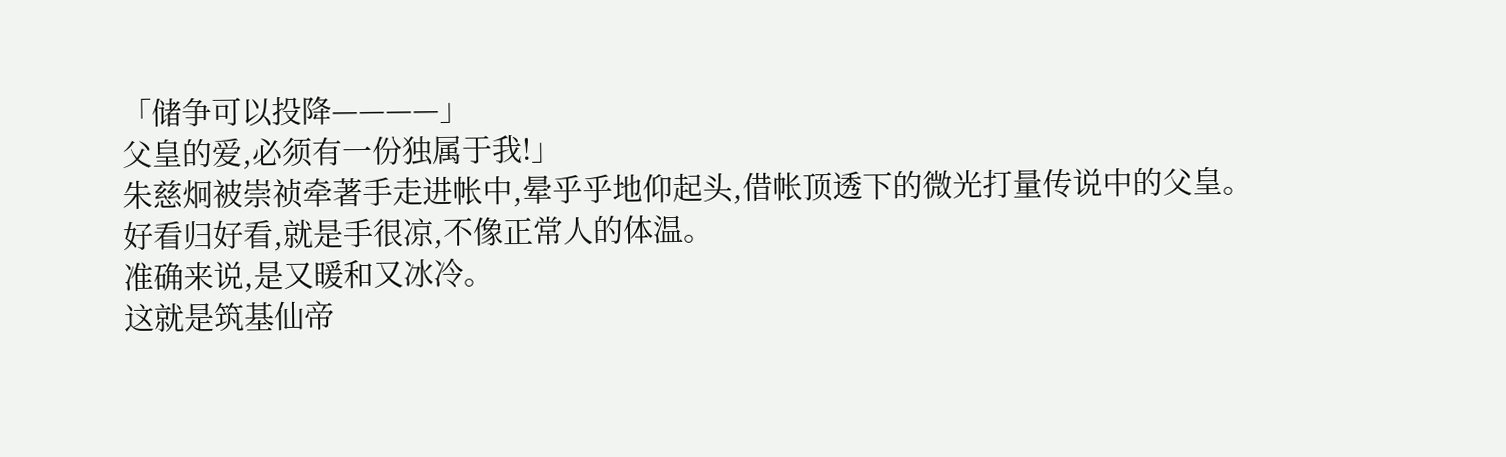「储争可以投降————」
父皇的爱,必须有一份独属于我!」
朱慈炯被崇祯牵著手走进帐中,晕乎乎地仰起头,借帐顶透下的微光打量传说中的父皇。
好看归好看,就是手很凉,不像正常人的体温。
准确来说,是又暖和又冰冷。
这就是筑基仙帝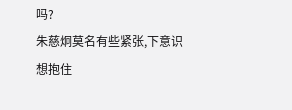吗?
朱慈炯莫名有些紧张,下意识想抱住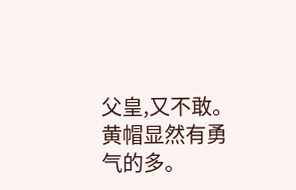父皇,又不敢。
黄帽显然有勇气的多。